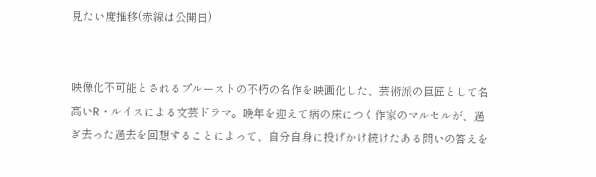見たい度推移(赤線は公開日)


映像化不可能とされるプルーストの不朽の名作を映画化した、芸術派の巨匠として名高いR・ルイスによる文芸ドラマ。晩年を迎えて病の床につく作家のマルセルが、過ぎ去った過去を回想することによって、自分自身に投げかけ続けたある問いの答えを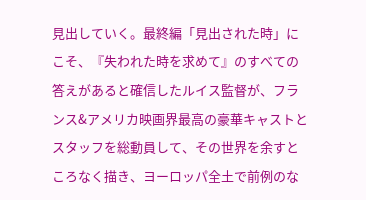見出していく。最終編「見出された時」にこそ、『失われた時を求めて』のすべての答えがあると確信したルイス監督が、フランス&アメリカ映画界最高の豪華キャストとスタッフを総動員して、その世界を余すところなく描き、ヨーロッパ全土で前例のな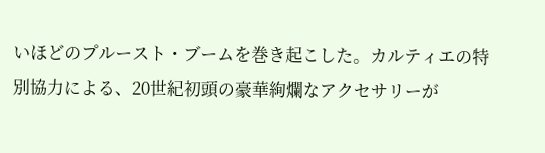いほどのプルースト・ブームを巻き起こした。カルティエの特別協力による、20世紀初頭の豪華絢爛なアクセサリーが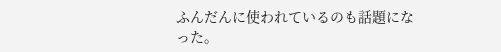ふんだんに使われているのも話題になった。